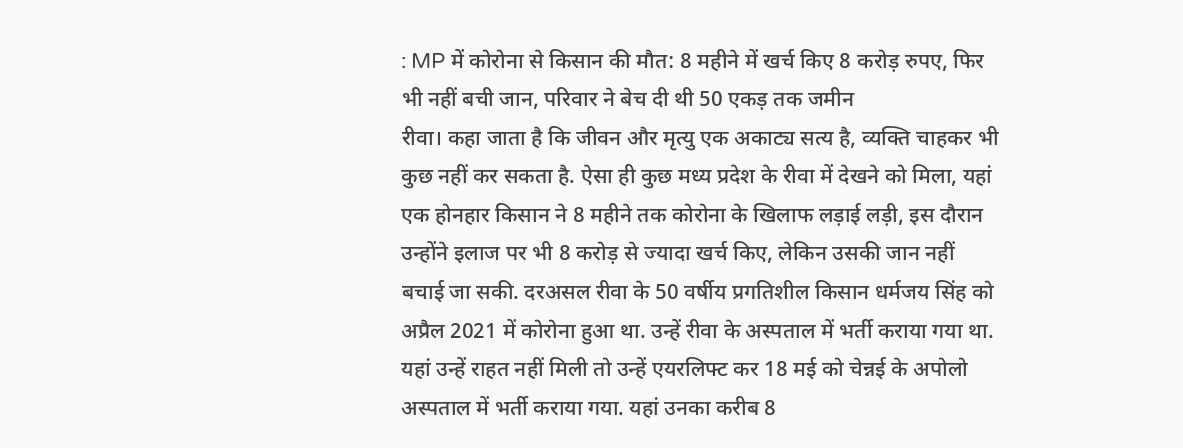: MP में कोरोना से किसान की मौत: 8 महीने में खर्च किए 8 करोड़ रुपए, फिर भी नहीं बची जान, परिवार ने बेच दी थी 50 एकड़ तक जमीन
रीवा। कहा जाता है कि जीवन और मृत्यु एक अकाट्य सत्य है, व्यक्ति चाहकर भी कुछ नहीं कर सकता है. ऐसा ही कुछ मध्य प्रदेश के रीवा में देखने को मिला, यहां एक होनहार किसान ने 8 महीने तक कोरोना के खिलाफ लड़ाई लड़ी, इस दौरान उन्होंने इलाज पर भी 8 करोड़ से ज्यादा खर्च किए, लेकिन उसकी जान नहीं बचाई जा सकी. दरअसल रीवा के 50 वर्षीय प्रगतिशील किसान धर्मजय सिंह को अप्रैल 2021 में कोरोना हुआ था. उन्हें रीवा के अस्पताल में भर्ती कराया गया था. यहां उन्हें राहत नहीं मिली तो उन्हें एयरलिफ्ट कर 18 मई को चेन्नई के अपोलो अस्पताल में भर्ती कराया गया. यहां उनका करीब 8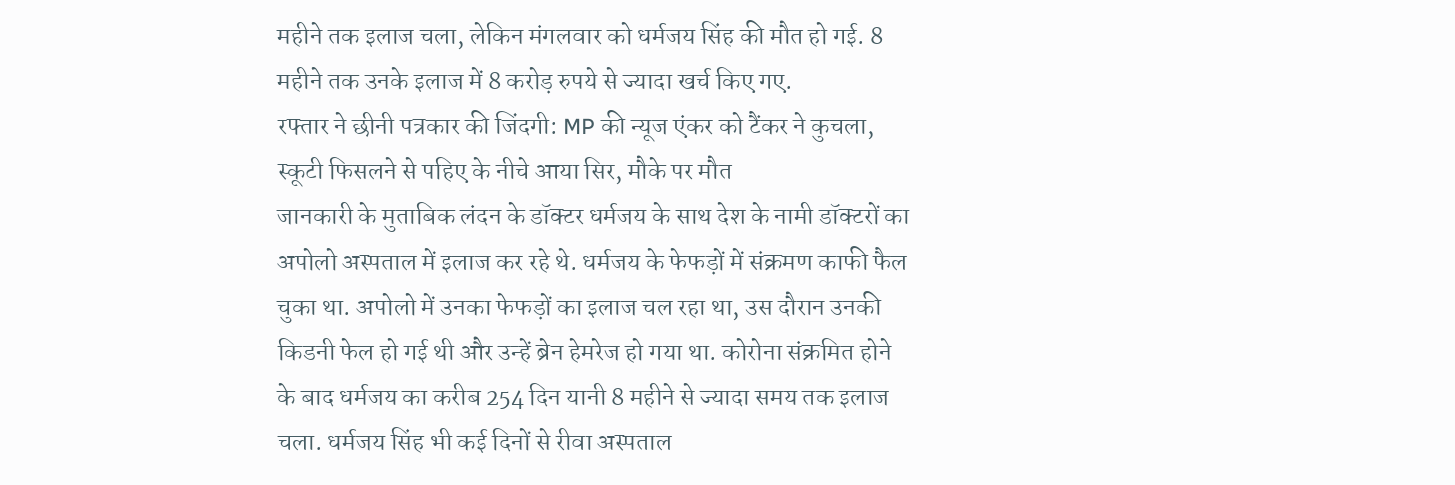महीने तक इलाज चला, लेकिन मंगलवार को धर्मजय सिंह की मौत हो गई. 8 महीने तक उनके इलाज में 8 करोड़ रुपये से ज्यादा खर्च किए गए.
रफ्तार ने छीनी पत्रकार की जिंदगी: MP की न्यूज एंकर को टैंकर ने कुचला, स्कूटी फिसलने से पहिए के नीचे आया सिर, मौके पर मौत
जानकारी के मुताबिक लंदन के डॉक्टर धर्मजय के साथ देश के नामी डॉक्टरों का अपोलो अस्पताल में इलाज कर रहे थे. धर्मजय के फेफड़ों में संक्रमण काफी फैल चुका था. अपोलो में उनका फेफड़ों का इलाज चल रहा था, उस दौरान उनकी किडनी फेल हो गई थी और उन्हें ब्रेन हेमरेज हो गया था. कोरोना संक्रमित होने के बाद धर्मजय का करीब 254 दिन यानी 8 महीने से ज्यादा समय तक इलाज चला. धर्मजय सिंह भी कई दिनों से रीवा अस्पताल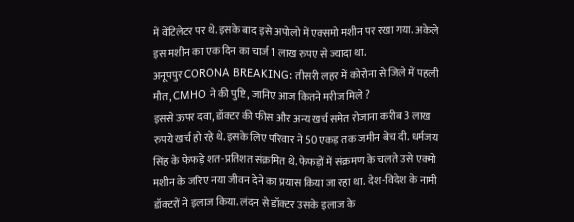में वेंटिलेटर पर थे. इसके बाद इसे अपोलो में एक्समो मशीन पर रखा गया. अकेले इस मशीन का एक दिन का चार्ज 1 लाख रुपए से ज्यादा था.
अनूपपुर CORONA BREAKING: तीसरी लहर में कोरोना से जिले में पहली मौत, CMHO ने की पुष्टि, जानिए आज कितने मरीज मिले ?
इससे ऊपर दवा, डॉक्टर की फीस और अन्य खर्च समेत रोजाना करीब 3 लाख रुपये खर्च हो रहे थे. इसके लिए परिवार ने 50 एकड़ तक जमीन बेच दी. धर्मजय सिंह के फेफड़े शत-प्रतिशत संक्रमित थे. फेफड़ों में संक्रमण के चलते उसे एक्मो मशीन के जरिए नया जीवन देने का प्रयास किया जा रहा था. देश-विदेश के नामी डॉक्टरों ने इलाज किया. लंदन से डॉक्टर उसके इलाज के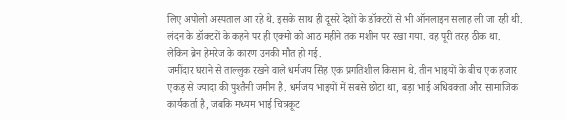लिए अपोलो अस्पताल आ रहे थे. इसके साथ ही दूसरे देशों के डॉक्टरों से भी ऑनलाइन सलाह ली जा रही थी. लंदन के डॉक्टरों के कहने पर ही एक्मो को आठ महीने तक मशीन पर रखा गया. वह पूरी तरह ठीक था. लेकिन ब्रेन हेमरेज के कारण उनकी मौत हो गई.
जमींदार घराने से ताल्लुक रखने वाले धर्मजय सिंह एक प्रगतिशील किसान थे. तीन भाइयों के बीच एक हजार एकड़ से ज्यादा की पुश्तैनी जमीन है. धर्मजय भाइयों में सबसे छोटा था, बड़ा भाई अधिवक्ता और सामाजिक कार्यकर्ता है, जबकि मध्यम भाई चित्रकूट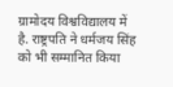ग्रामोदय विश्वविद्यालय में है. राष्ट्रपति ने धर्मजय सिंह को भी सम्मानित किया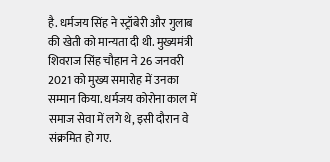है. धर्मजय सिंह ने स्ट्रॉबेरी और गुलाब की खेती को मान्यता दी थी. मुख्यमंत्री शिवराज सिंह चौहान ने 26 जनवरी 2021 को मुख्य समारोह में उनका सम्मान किया. धर्मजय कोरोना काल में समाज सेवा में लगे थे, इसी दौरान वे संक्रमित हो गए.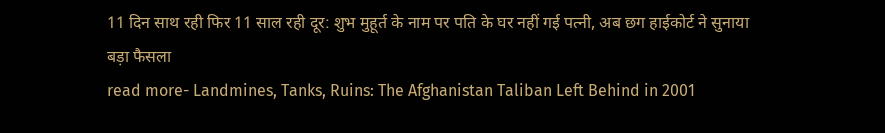11 दिन साथ रही फिर 11 साल रही दूर: शुभ मुहूर्त के नाम पर पति के घर नहीं गई पत्नी, अब छग हाईकोर्ट ने सुनाया बड़ा फैसला
read more- Landmines, Tanks, Ruins: The Afghanistan Taliban Left Behind in 2001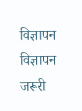विज्ञापन
विज्ञापन
जरूरी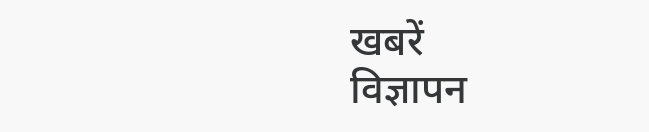खबरें
विज्ञापन